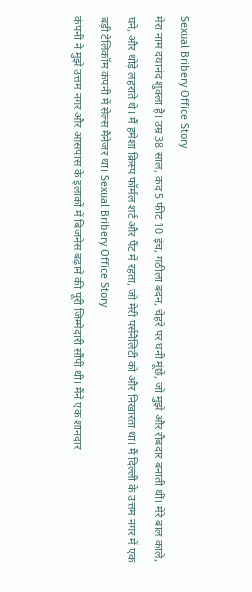Sexual Bribery Office Story
मेरा नाम दयानंद शुक्ला है। उम्र 38 साल, कद 5 फीट 10 इंच, गठीला बदन, चेहरे पर घनी मूंछें, जो मुझे और रौबदार बनाती थीं। मेरे बाल काले, घने, और थोड़े लहराते थे। मैं हमेशा क्रिस्प फॉर्मल शर्ट और पैंट में रहता, जो मेरी पर्सनैलिटी को और निखारता था। मैं दिल्ली के उत्तम नगर में एक बड़ी टेलिकॉम कंपनी में सेल्स मैनेजर था। Sexual Bribery Office Story
कंपनी ने मुझे उत्तम नगर और आसपास के इलाकों में बिजनेस बढ़ाने की पूरी जिम्मेदारी सौंपी थी। मैंने एक शानदार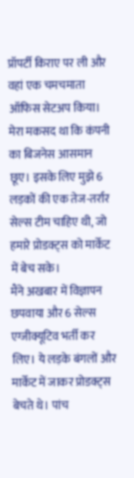प्रॉपर्टी किराए पर ली और वहां एक चमचमाता ऑफिस सेटअप किया। मेरा मकसद था कि कंपनी का बिजनेस आसमान छूए। इसके लिए मुझे 6 लड़कों की एक तेज-तर्रार सेल्स टीम चाहिए थी, जो हमारे प्रोडक्ट्स को मार्केट में बेच सके।
मैंने अखबार में विज्ञापन छपवाया और 6 सेल्स एग्जीक्यूटिव भर्ती कर लिए। ये लड़के बंगलों और मार्केट में जाकर प्रोडक्ट्स बेचते थे। पांच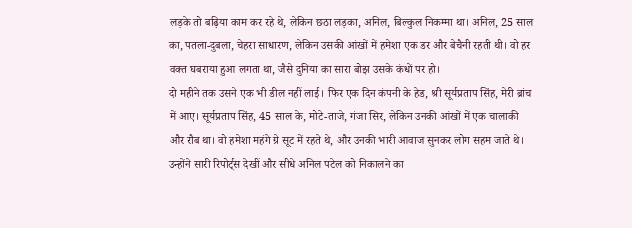लड़के तो बढ़िया काम कर रहे थे, लेकिन छठा लड़का, अनिल, बिल्कुल निकम्मा था। अनिल, 25 साल का, पतला-दुबला, चेहरा साधारण, लेकिन उसकी आंखों में हमेशा एक डर और बेचैनी रहती थी। वो हर वक्त घबराया हुआ लगता था, जैसे दुनिया का सारा बोझ उसके कंधों पर हो।
दो महीने तक उसने एक भी डील नहीं लाई। फिर एक दिन कंपनी के हेड, श्री सूर्यप्रताप सिंह, मेरी ब्रांच में आए। सूर्यप्रताप सिंह, 45 साल के, मोटे-ताजे, गंजा सिर, लेकिन उनकी आंखों में एक चालाकी और रौब था। वो हमेशा महंगे ग्रे सूट में रहते थे, और उनकी भारी आवाज सुनकर लोग सहम जाते थे।
उन्होंने सारी रिपोर्ट्स देखीं और सीधे अनिल पटेल को निकालने का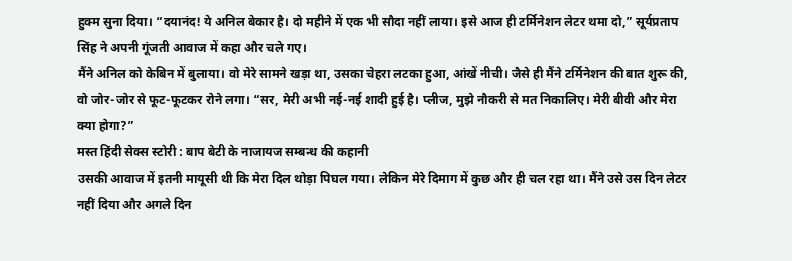हुक्म सुना दिया। “दयानंद! ये अनिल बेकार है। दो महीने में एक भी सौदा नहीं लाया। इसे आज ही टर्मिनेशन लेटर थमा दो,” सूर्यप्रताप सिंह ने अपनी गूंजती आवाज में कहा और चले गए।
मैंने अनिल को केबिन में बुलाया। वो मेरे सामने खड़ा था, उसका चेहरा लटका हुआ, आंखें नीची। जैसे ही मैंने टर्मिनेशन की बात शुरू की, वो जोर-जोर से फूट-फूटकर रोने लगा। “सर, मेरी अभी नई-नई शादी हुई है। प्लीज, मुझे नौकरी से मत निकालिए। मेरी बीवी और मेरा क्या होगा?”
मस्त हिंदी सेक्स स्टोरी : बाप बेटी के नाजायज सम्बन्ध की कहानी
उसकी आवाज में इतनी मायूसी थी कि मेरा दिल थोड़ा पिघल गया। लेकिन मेरे दिमाग में कुछ और ही चल रहा था। मैंने उसे उस दिन लेटर नहीं दिया और अगले दिन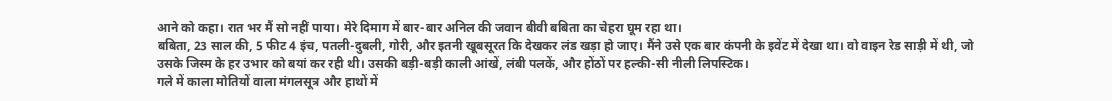आने को कहा। रात भर मैं सो नहीं पाया। मेरे दिमाग में बार-बार अनिल की जवान बीवी बबिता का चेहरा घूम रहा था।
बबिता, 23 साल की, 5 फीट 4 इंच, पतली-दुबली, गोरी, और इतनी खूबसूरत कि देखकर लंड खड़ा हो जाए। मैंने उसे एक बार कंपनी के इवेंट में देखा था। वो वाइन रेड साड़ी में थी, जो उसके जिस्म के हर उभार को बयां कर रही थी। उसकी बड़ी-बड़ी काली आंखें, लंबी पलकें, और होंठों पर हल्की-सी नीली लिपस्टिक।
गले में काला मोतियों वाला मंगलसूत्र और हाथों में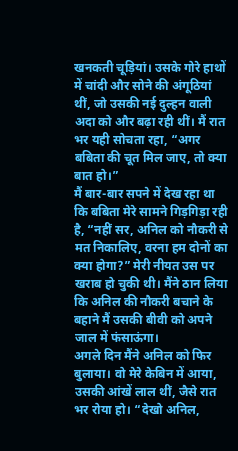खनकती चूड़ियां। उसके गोरे हाथों में चांदी और सोने की अंगूठियां थीं, जो उसकी नई दुल्हन वाली अदा को और बढ़ा रही थीं। मैं रात भर यही सोचता रहा, “अगर बबिता की चूत मिल जाए, तो क्या बात हो।”
मैं बार-बार सपने में देख रहा था कि बबिता मेरे सामने गिड़गिड़ा रही है, “नहीं सर, अनिल को नौकरी से मत निकालिए, वरना हम दोनों का क्या होगा?” मेरी नीयत उस पर खराब हो चुकी थी। मैंने ठान लिया कि अनिल की नौकरी बचाने के बहाने मैं उसकी बीवी को अपने जाल में फंसाऊंगा।
अगले दिन मैंने अनिल को फिर बुलाया। वो मेरे केबिन में आया, उसकी आंखें लाल थीं, जैसे रात भर रोया हो। “देखो अनिल,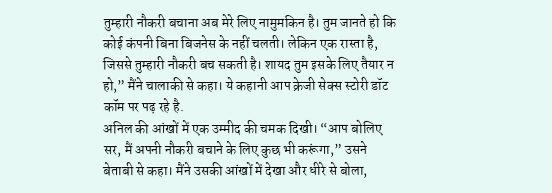तुम्हारी नौकरी बचाना अब मेरे लिए नामुमकिन है। तुम जानते हो कि कोई कंपनी बिना बिजनेस के नहीं चलती। लेकिन एक रास्ता है, जिससे तुम्हारी नौकरी बच सकती है। शायद तुम इसके लिए तैयार न हो,” मैंने चालाकी से कहा। ये कहानी आप क्रेजी सेक्स स्टोरी डॉट कॉम पर पढ़ रहे है.
अनिल की आंखों में एक उम्मीद की चमक दिखी। “आप बोलिए सर, मैं अपनी नौकरी बचाने के लिए कुछ भी करूंगा,” उसने बेताबी से कहा। मैंने उसकी आंखों में देखा और धीरे से बोला,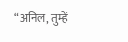“अनिल, तुम्हें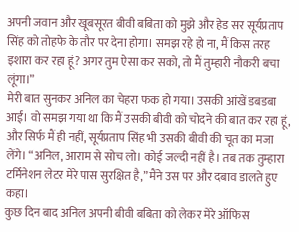अपनी जवान और खूबसूरत बीवी बबिता को मुझे और हेड सर सूर्यप्रताप सिंह को तोहफे के तौर पर देना होगा। समझ रहे हो ना, मैं किस तरह इशारा कर रहा हूं? अगर तुम ऐसा कर सको, तो मैं तुम्हारी नौकरी बचा लूंगा।”
मेरी बात सुनकर अनिल का चेहरा फक हो गया। उसकी आंखें डबडबा आईं। वो समझ गया था कि मैं उसकी बीवी को चोदने की बात कर रहा हूं, और सिर्फ मैं ही नहीं, सूर्यप्रताप सिंह भी उसकी बीवी की चूत का मजा लेंगे। “अनिल, आराम से सोच लो। कोई जल्दी नहीं है। तब तक तुम्हारा टर्मिनेशन लेटर मेरे पास सुरक्षित है,” मैंने उस पर और दबाव डालते हुए कहा।
कुछ दिन बाद अनिल अपनी बीवी बबिता को लेकर मेरे ऑफिस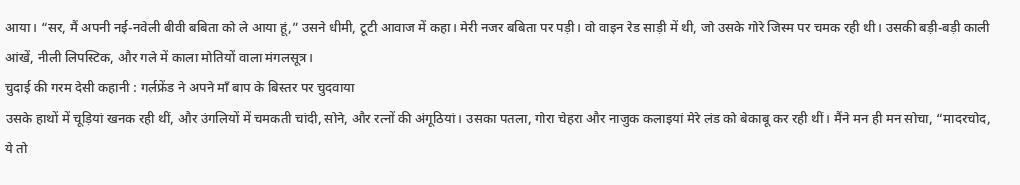आया। “सर, मैं अपनी नई-नवेली बीवी बबिता को ले आया हूं,” उसने धीमी, टूटी आवाज में कहा। मेरी नजर बबिता पर पड़ी। वो वाइन रेड साड़ी में थी, जो उसके गोरे जिस्म पर चमक रही थी। उसकी बड़ी-बड़ी काली आंखें, नीली लिपस्टिक, और गले में काला मोतियों वाला मंगलसूत्र।
चुदाई की गरम देसी कहानी : गर्लफ्रेंड ने अपने माँ बाप के बिस्तर पर चुदवाया
उसके हाथों में चूड़ियां खनक रही थीं, और उंगलियों में चमकती चांदी, सोने, और रत्नों की अंगूठियां। उसका पतला, गोरा चेहरा और नाजुक कलाइयां मेरे लंड को बेकाबू कर रही थीं। मैंने मन ही मन सोचा, “मादरचोद, ये तो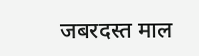जबरदस्त माल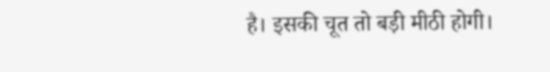है। इसकी चूत तो बड़ी मीठी होगी।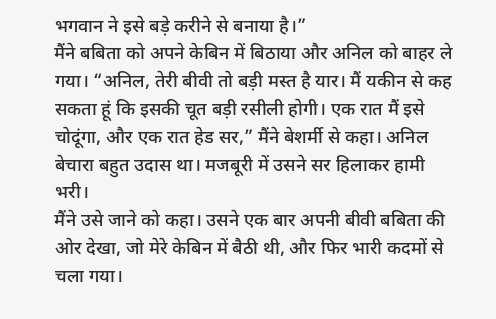भगवान ने इसे बड़े करीने से बनाया है।”
मैंने बबिता को अपने केबिन में बिठाया और अनिल को बाहर ले गया। “अनिल, तेरी बीवी तो बड़ी मस्त है यार। मैं यकीन से कह सकता हूं कि इसकी चूत बड़ी रसीली होगी। एक रात मैं इसे चोदूंगा, और एक रात हेड सर,” मैंने बेशर्मी से कहा। अनिल बेचारा बहुत उदास था। मजबूरी में उसने सर हिलाकर हामी भरी।
मैंने उसे जाने को कहा। उसने एक बार अपनी बीवी बबिता की ओर देखा, जो मेरे केबिन में बैठी थी, और फिर भारी कदमों से चला गया।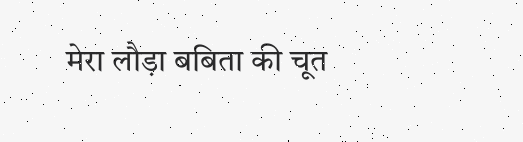मेरा लौड़ा बबिता की चूत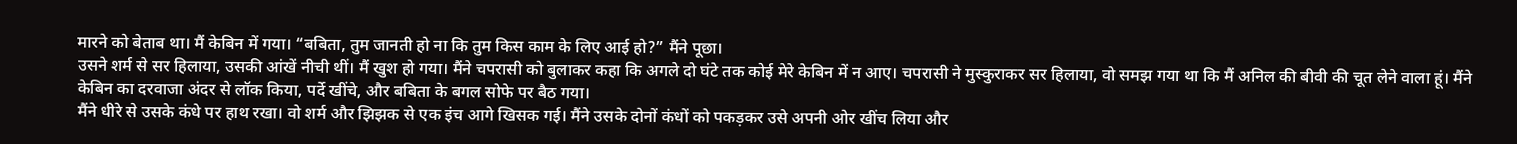मारने को बेताब था। मैं केबिन में गया। “बबिता, तुम जानती हो ना कि तुम किस काम के लिए आई हो?” मैंने पूछा।
उसने शर्म से सर हिलाया, उसकी आंखें नीची थीं। मैं खुश हो गया। मैंने चपरासी को बुलाकर कहा कि अगले दो घंटे तक कोई मेरे केबिन में न आए। चपरासी ने मुस्कुराकर सर हिलाया, वो समझ गया था कि मैं अनिल की बीवी की चूत लेने वाला हूं। मैंने केबिन का दरवाजा अंदर से लॉक किया, पर्दे खींचे, और बबिता के बगल सोफे पर बैठ गया।
मैंने धीरे से उसके कंधे पर हाथ रखा। वो शर्म और झिझक से एक इंच आगे खिसक गई। मैंने उसके दोनों कंधों को पकड़कर उसे अपनी ओर खींच लिया और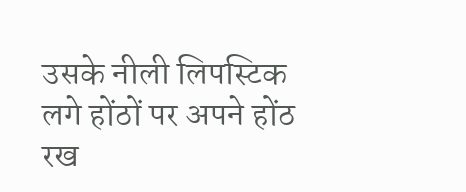उसके नीली लिपस्टिक लगे होंठों पर अपने होंठ रख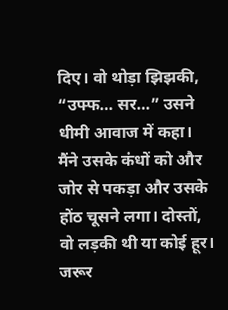दिए। वो थोड़ा झिझकी, “उफ्फ… सर…” उसने धीमी आवाज में कहा।
मैंने उसके कंधों को और जोर से पकड़ा और उसके होंठ चूसने लगा। दोस्तों, वो लड़की थी या कोई हूर। जरूर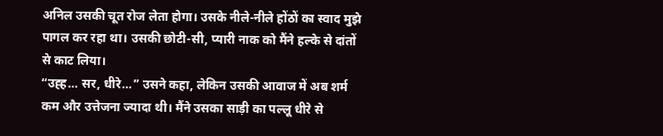अनिल उसकी चूत रोज लेता होगा। उसके नीले-नीले होंठों का स्वाद मुझे पागल कर रहा था। उसकी छोटी-सी, प्यारी नाक को मैंने हल्के से दांतों से काट लिया।
“उह्ह… सर, धीरे…” उसने कहा, लेकिन उसकी आवाज में अब शर्म कम और उत्तेजना ज्यादा थी। मैंने उसका साड़ी का पल्लू धीरे से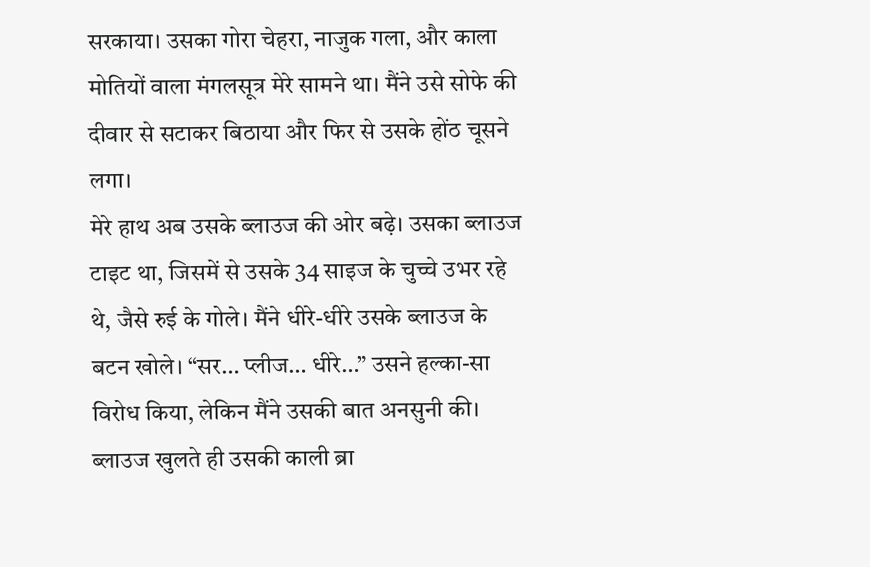सरकाया। उसका गोरा चेहरा, नाजुक गला, और काला मोतियों वाला मंगलसूत्र मेरे सामने था। मैंने उसे सोफे की दीवार से सटाकर बिठाया और फिर से उसके होंठ चूसने लगा।
मेरे हाथ अब उसके ब्लाउज की ओर बढ़े। उसका ब्लाउज टाइट था, जिसमें से उसके 34 साइज के चुच्चे उभर रहे थे, जैसे रुई के गोले। मैंने धीरे-धीरे उसके ब्लाउज के बटन खोले। “सर… प्लीज… धीरे…” उसने हल्का-सा विरोध किया, लेकिन मैंने उसकी बात अनसुनी की। ब्लाउज खुलते ही उसकी काली ब्रा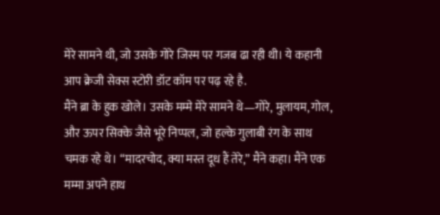मेरे सामने थी, जो उसके गोरे जिस्म पर गजब ढा रही थी। ये कहानी आप क्रेजी सेक्स स्टोरी डॉट कॉम पर पढ़ रहे है.
मैंने ब्रा के हुक खोले। उसके मम्मे मेरे सामने थे—गोरे, मुलायम, गोल, और ऊपर सिक्के जैसे भूरे निप्पल, जो हल्के गुलाबी रंग के साथ चमक रहे थे। “मादरचोद, क्या मस्त दूध हैं तेरे,” मैंने कहा। मैंने एक मम्मा अपने हाथ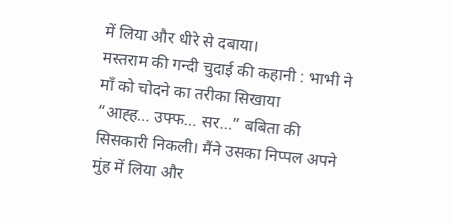में लिया और धीरे से दबाया।
मस्तराम की गन्दी चुदाई की कहानी : भाभी ने माँ को चोदने का तरीका सिखाया
“आह्ह… उफ्फ… सर…” बबिता की सिसकारी निकली। मैंने उसका निप्पल अपने मुंह में लिया और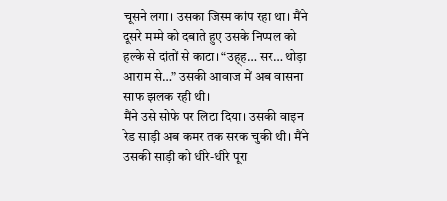चूसने लगा। उसका जिस्म कांप रहा था। मैंने दूसरे मम्मे को दबाते हुए उसके निप्पल को हल्के से दांतों से काटा। “उह्ह… सर… थोड़ा आराम से…” उसकी आवाज में अब वासना साफ झलक रही थी।
मैंने उसे सोफे पर लिटा दिया। उसकी वाइन रेड साड़ी अब कमर तक सरक चुकी थी। मैंने उसकी साड़ी को धीरे-धीरे पूरा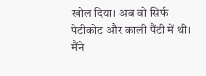खोल दिया। अब वो सिर्फ पेटीकोट और काली पैंटी में थी। मैंने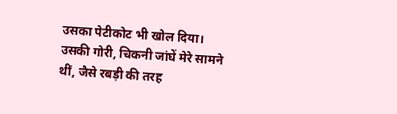उसका पेटीकोट भी खोल दिया। उसकी गोरी, चिकनी जांघें मेरे सामने थीं, जैसे रबड़ी की तरह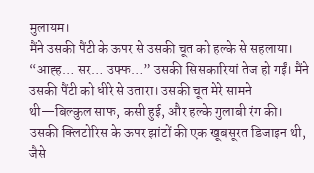मुलायम।
मैंने उसकी पैंटी के ऊपर से उसकी चूत को हल्के से सहलाया। “आह्ह… सर… उफ्फ…” उसकी सिसकारियां तेज हो गईं। मैंने उसकी पैंटी को धीरे से उतारा। उसकी चूत मेरे सामने थी—बिल्कुल साफ, कसी हुई, और हल्के गुलाबी रंग की। उसकी क्लिटोरिस के ऊपर झांटों की एक खूबसूरत डिजाइन थी, जैसे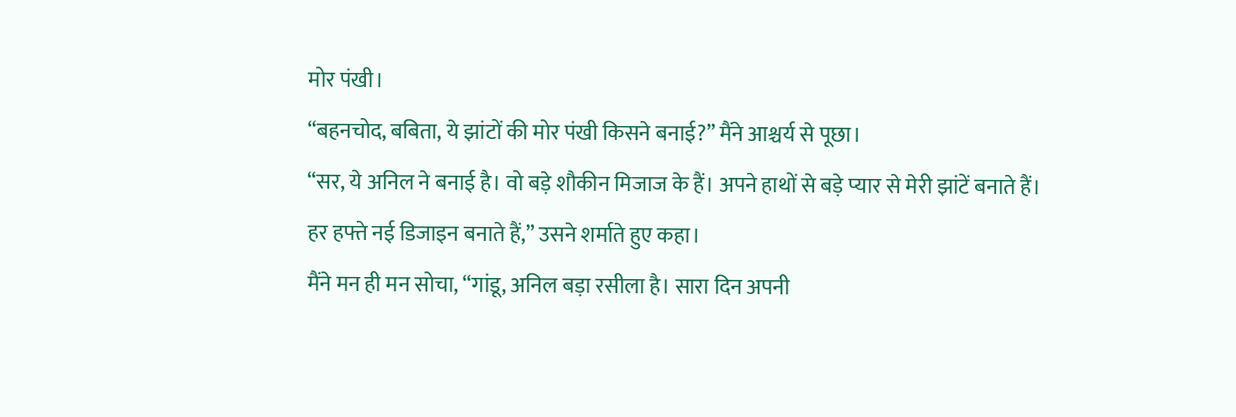मोर पंखी।
“बहनचोद, बबिता, ये झांटों की मोर पंखी किसने बनाई?” मैंने आश्चर्य से पूछा।
“सर, ये अनिल ने बनाई है। वो बड़े शौकीन मिजाज के हैं। अपने हाथों से बड़े प्यार से मेरी झांटें बनाते हैं। हर हफ्ते नई डिजाइन बनाते हैं,” उसने शर्माते हुए कहा।
मैंने मन ही मन सोचा, “गांडू, अनिल बड़ा रसीला है। सारा दिन अपनी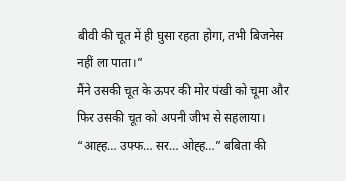बीवी की चूत में ही घुसा रहता होगा, तभी बिजनेस नहीं ला पाता।”
मैंने उसकी चूत के ऊपर की मोर पंखी को चूमा और फिर उसकी चूत को अपनी जीभ से सहलाया। “आह्ह… उफ्फ… सर… ओह्ह…” बबिता की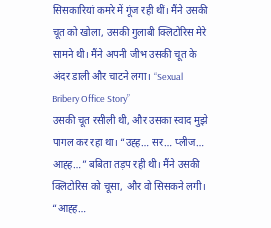सिसकारियां कमरे में गूंज रही थीं। मैंने उसकी चूत को खोला, उसकी गुलाबी क्लिटोरिस मेरे सामने थी। मैंने अपनी जीभ उसकी चूत के अंदर डाली और चाटने लगा। “Sexual Bribery Office Story”
उसकी चूत रसीली थी, और उसका स्वाद मुझे पागल कर रहा था। “उह्ह… सर… प्लीज… आह्ह…” बबिता तड़प रही थी। मैंने उसकी क्लिटोरिस को चूसा, और वो सिसकने लगी। “आह्ह…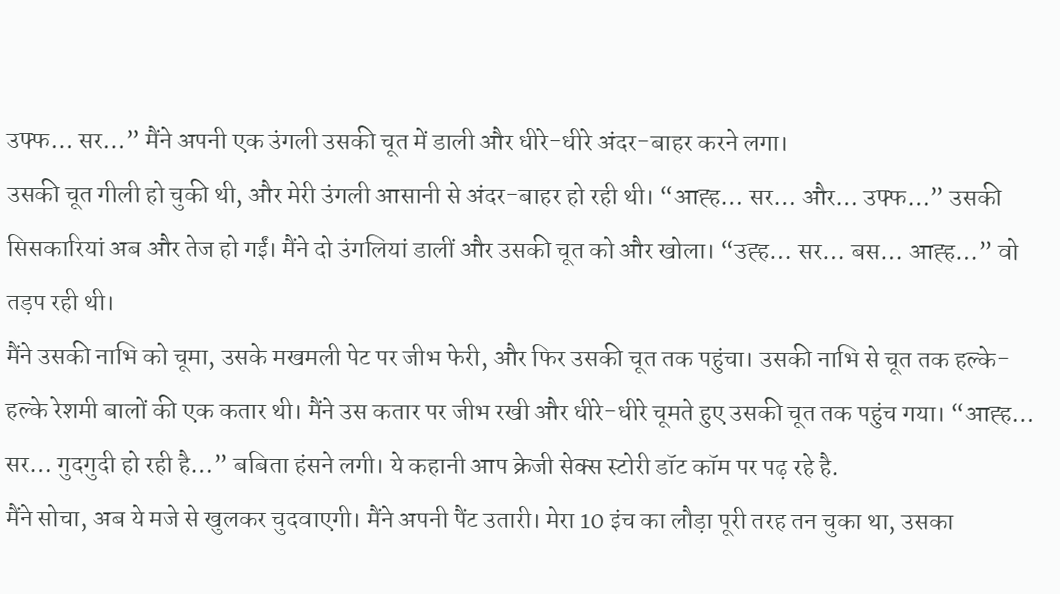उफ्फ… सर…” मैंने अपनी एक उंगली उसकी चूत में डाली और धीरे-धीरे अंदर-बाहर करने लगा।
उसकी चूत गीली हो चुकी थी, और मेरी उंगली आसानी से अंदर-बाहर हो रही थी। “आह्ह… सर… और… उफ्फ…” उसकी सिसकारियां अब और तेज हो गईं। मैंने दो उंगलियां डालीं और उसकी चूत को और खोला। “उह्ह… सर… बस… आह्ह…” वो तड़प रही थी।
मैंने उसकी नाभि को चूमा, उसके मखमली पेट पर जीभ फेरी, और फिर उसकी चूत तक पहुंचा। उसकी नाभि से चूत तक हल्के-हल्के रेशमी बालों की एक कतार थी। मैंने उस कतार पर जीभ रखी और धीरे-धीरे चूमते हुए उसकी चूत तक पहुंच गया। “आह्ह… सर… गुदगुदी हो रही है…” बबिता हंसने लगी। ये कहानी आप क्रेजी सेक्स स्टोरी डॉट कॉम पर पढ़ रहे है.
मैंने सोचा, अब ये मजे से खुलकर चुदवाएगी। मैंने अपनी पैंट उतारी। मेरा 10 इंच का लौड़ा पूरी तरह तन चुका था, उसका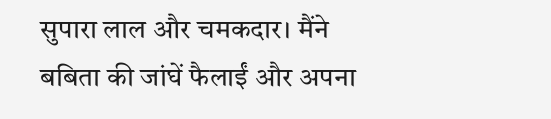सुपारा लाल और चमकदार। मैंने बबिता की जांघें फैलाईं और अपना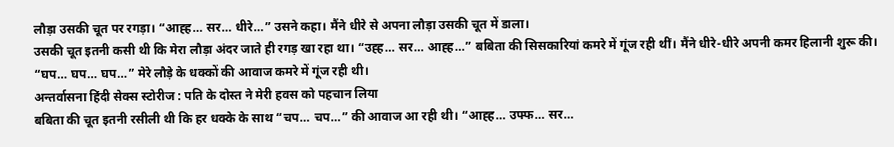लौड़ा उसकी चूत पर रगड़ा। “आह्ह… सर… धीरे…” उसने कहा। मैंने धीरे से अपना लौड़ा उसकी चूत में डाला।
उसकी चूत इतनी कसी थी कि मेरा लौड़ा अंदर जाते ही रगड़ खा रहा था। “उह्ह… सर… आह्ह…” बबिता की सिसकारियां कमरे में गूंज रही थीं। मैंने धीरे-धीरे अपनी कमर हिलानी शुरू की। “घप… घप… घप…” मेरे लौड़े के धक्कों की आवाज कमरे में गूंज रही थी।
अन्तर्वासना हिंदी सेक्स स्टोरीज : पति के दोस्त ने मेरी हवस को पहचान लिया
बबिता की चूत इतनी रसीली थी कि हर धक्के के साथ “चप… चप…” की आवाज आ रही थी। “आह्ह… उफ्फ… सर…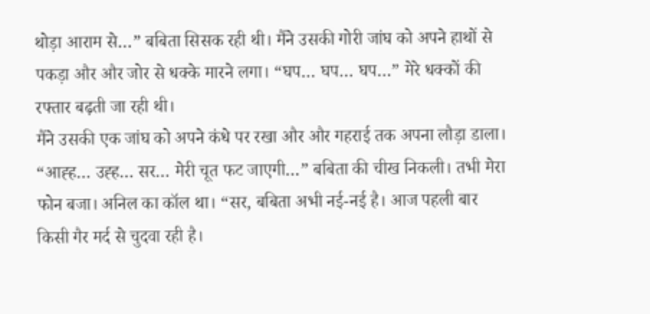थोड़ा आराम से…” बबिता सिसक रही थी। मैंने उसकी गोरी जांघ को अपने हाथों से पकड़ा और और जोर से धक्के मारने लगा। “घप… घप… घप…” मेरे धक्कों की रफ्तार बढ़ती जा रही थी।
मैंने उसकी एक जांघ को अपने कंधे पर रखा और और गहराई तक अपना लौड़ा डाला। “आह्ह… उह्ह… सर… मेरी चूत फट जाएगी…” बबिता की चीख निकली। तभी मेरा फोन बजा। अनिल का कॉल था। “सर, बबिता अभी नई-नई है। आज पहली बार किसी गैर मर्द से चुदवा रही है।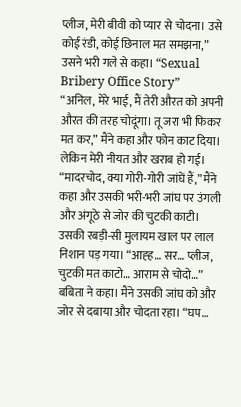प्लीज, मेरी बीवी को प्यार से चोदना। उसे कोई रंडी, कोई छिनाल मत समझना,” उसने भरी गले से कहा। “Sexual Bribery Office Story”
“अनिल, मेरे भाई, मैं तेरी औरत को अपनी औरत की तरह चोदूंगा। तू जरा भी फिकर मत कर,” मैंने कहा और फोन काट दिया। लेकिन मेरी नीयत और खराब हो गई। “मादरचोद, क्या गोरी-गोरी जांघें हैं,” मैंने कहा और उसकी भरी-भरी जांघ पर उंगली और अंगूठे से जोर की चुटकी काटी।
उसकी रबड़ी-सी मुलायम खाल पर लाल निशान पड़ गया। “आह्ह… सर… प्लीज, चुटकी मत काटो… आराम से चोदो…” बबिता ने कहा। मैंने उसकी जांघ को और जोर से दबाया और चोदता रहा। “घप…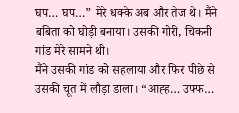घप… घप…” मेरे धक्के अब और तेज थे। मैंने बबिता को घोड़ी बनाया। उसकी गोरी, चिकनी गांड मेरे सामने थी।
मैंने उसकी गांड को सहलाया और फिर पीछे से उसकी चूत में लौड़ा डाला। “आह्ह… उफ्फ…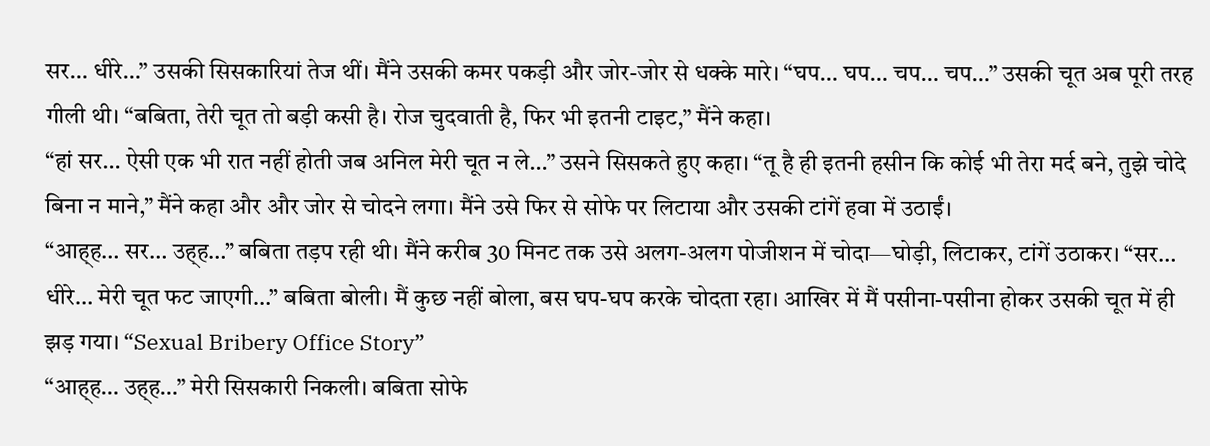सर… धीरे…” उसकी सिसकारियां तेज थीं। मैंने उसकी कमर पकड़ी और जोर-जोर से धक्के मारे। “घप… घप… चप… चप…” उसकी चूत अब पूरी तरह गीली थी। “बबिता, तेरी चूत तो बड़ी कसी है। रोज चुदवाती है, फिर भी इतनी टाइट,” मैंने कहा।
“हां सर… ऐसी एक भी रात नहीं होती जब अनिल मेरी चूत न ले…” उसने सिसकते हुए कहा। “तू है ही इतनी हसीन कि कोई भी तेरा मर्द बने, तुझे चोदे बिना न माने,” मैंने कहा और और जोर से चोदने लगा। मैंने उसे फिर से सोफे पर लिटाया और उसकी टांगें हवा में उठाईं।
“आह्ह… सर… उह्ह…” बबिता तड़प रही थी। मैंने करीब 30 मिनट तक उसे अलग-अलग पोजीशन में चोदा—घोड़ी, लिटाकर, टांगें उठाकर। “सर… धीरे… मेरी चूत फट जाएगी…” बबिता बोली। मैं कुछ नहीं बोला, बस घप-घप करके चोदता रहा। आखिर में मैं पसीना-पसीना होकर उसकी चूत में ही झड़ गया। “Sexual Bribery Office Story”
“आह्ह… उह्ह…” मेरी सिसकारी निकली। बबिता सोफे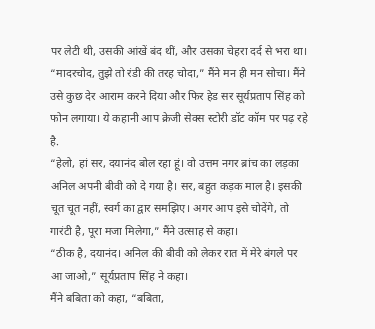पर लेटी थी, उसकी आंखें बंद थीं, और उसका चेहरा दर्द से भरा था। “मादरचोद, तुझे तो रंडी की तरह चोदा,” मैंने मन ही मन सोचा। मैंने उसे कुछ देर आराम करने दिया और फिर हेड सर सूर्यप्रताप सिंह को फोन लगाया। ये कहानी आप क्रेजी सेक्स स्टोरी डॉट कॉम पर पढ़ रहे है.
“हेलो, हां सर, दयानंद बोल रहा हूं। वो उत्तम नगर ब्रांच का लड़का अनिल अपनी बीवी को दे गया है। सर, बहुत कड़क माल है। इसकी चूत चूत नहीं, स्वर्ग का द्वार समझिए। अगर आप इसे चोदेंगे, तो गारंटी है, पूरा मजा मिलेगा,” मैंने उत्साह से कहा।
“ठीक है, दयानंद। अनिल की बीवी को लेकर रात में मेरे बंगले पर आ जाओ,” सूर्यप्रताप सिंह ने कहा।
मैंने बबिता को कहा, “बबिता,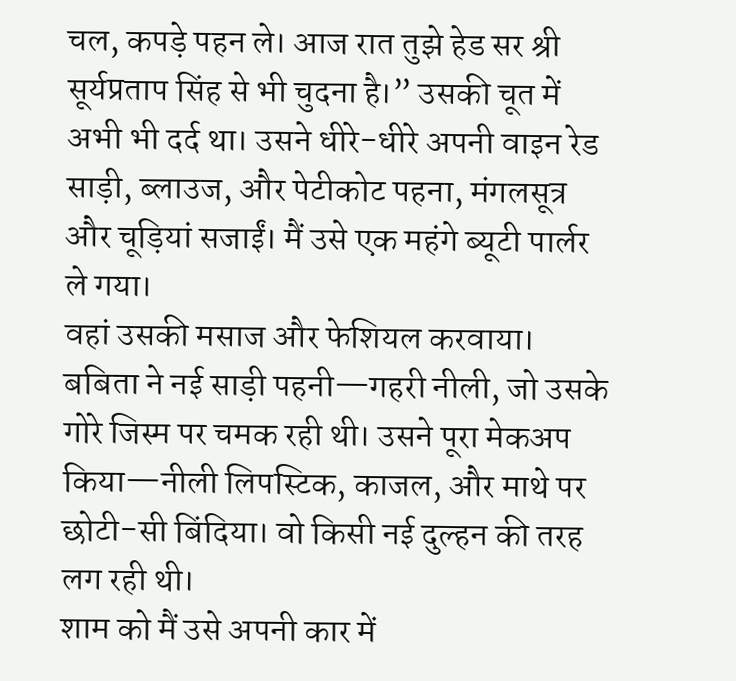चल, कपड़े पहन ले। आज रात तुझे हेड सर श्री सूर्यप्रताप सिंह से भी चुदना है।” उसकी चूत में अभी भी दर्द था। उसने धीरे-धीरे अपनी वाइन रेड साड़ी, ब्लाउज, और पेटीकोट पहना, मंगलसूत्र और चूड़ियां सजाईं। मैं उसे एक महंगे ब्यूटी पार्लर ले गया।
वहां उसकी मसाज और फेशियल करवाया। बबिता ने नई साड़ी पहनी—गहरी नीली, जो उसके गोरे जिस्म पर चमक रही थी। उसने पूरा मेकअप किया—नीली लिपस्टिक, काजल, और माथे पर छोटी-सी बिंदिया। वो किसी नई दुल्हन की तरह लग रही थी।
शाम को मैं उसे अपनी कार में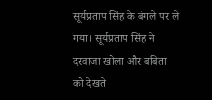सूर्यप्रताप सिंह के बंगले पर ले गया। सूर्यप्रताप सिंह ने दरवाजा खोला और बबिता को देखते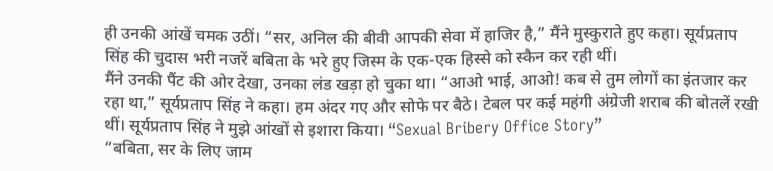ही उनकी आंखें चमक उठीं। “सर, अनिल की बीवी आपकी सेवा में हाजिर है,” मैंने मुस्कुराते हुए कहा। सूर्यप्रताप सिंह की चुदास भरी नजरें बबिता के भरे हुए जिस्म के एक-एक हिस्से को स्कैन कर रही थीं।
मैंने उनकी पैंट की ओर देखा, उनका लंड खड़ा हो चुका था। “आओ भाई, आओ! कब से तुम लोगों का इंतजार कर रहा था,” सूर्यप्रताप सिंह ने कहा। हम अंदर गए और सोफे पर बैठे। टेबल पर कई महंगी अंग्रेजी शराब की बोतलें रखी थीं। सूर्यप्रताप सिंह ने मुझे आंखों से इशारा किया। “Sexual Bribery Office Story”
“बबिता, सर के लिए जाम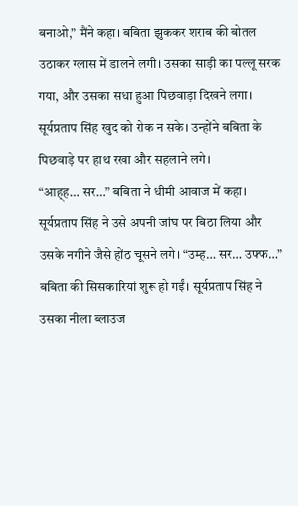बनाओ,” मैंने कहा। बबिता झुककर शराब की बोतल उठाकर ग्लास में डालने लगी। उसका साड़ी का पल्लू सरक गया, और उसका सधा हुआ पिछवाड़ा दिखने लगा। सूर्यप्रताप सिंह खुद को रोक न सके। उन्होंने बबिता के पिछवाड़े पर हाथ रखा और सहलाने लगे।
“आह्ह… सर…” बबिता ने धीमी आवाज में कहा। सूर्यप्रताप सिंह ने उसे अपनी जांघ पर बिठा लिया और उसके नगीने जैसे होंठ चूसने लगे। “उम्ह… सर… उफ्फ…” बबिता की सिसकारियां शुरू हो गईं। सूर्यप्रताप सिंह ने उसका नीला ब्लाउज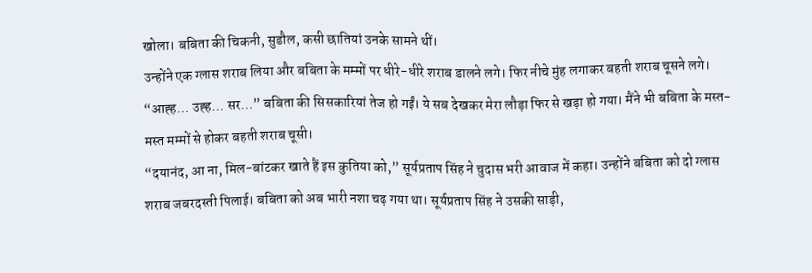खोला। बबिता की चिकनी, सुडौल, कसी छातियां उनके सामने थीं।
उन्होंने एक ग्लास शराब लिया और बबिता के मम्मों पर धीरे-धीरे शराब डालने लगे। फिर नीचे मुंह लगाकर बहती शराब चूसने लगे। “आह्ह… उह्ह… सर…” बबिता की सिसकारियां तेज हो गईं। ये सब देखकर मेरा लौड़ा फिर से खड़ा हो गया। मैंने भी बबिता के मस्त-मस्त मम्मों से होकर बहती शराब चूसी।
“दयानंद, आ ना, मिल-बांटकर खाते हैं इस कुतिया को,” सूर्यप्रताप सिंह ने चुदास भरी आवाज में कहा। उन्होंने बबिता को दो ग्लास शराब जबरदस्ती पिलाई। बबिता को अब भारी नशा चढ़ गया था। सूर्यप्रताप सिंह ने उसकी साड़ी,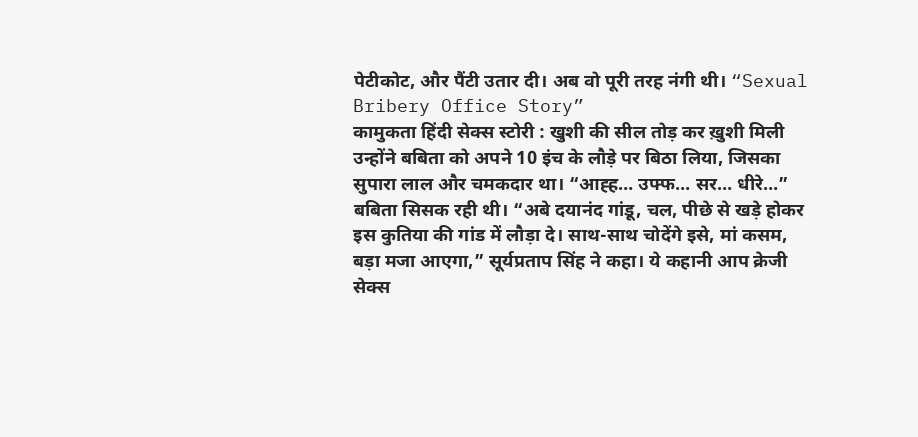पेटीकोट, और पैंटी उतार दी। अब वो पूरी तरह नंगी थी। “Sexual Bribery Office Story”
कामुकता हिंदी सेक्स स्टोरी : खुशी की सील तोड़ कर ख़ुशी मिली
उन्होंने बबिता को अपने 10 इंच के लौड़े पर बिठा लिया, जिसका सुपारा लाल और चमकदार था। “आह्ह… उफ्फ… सर… धीरे…” बबिता सिसक रही थी। “अबे दयानंद गांडू, चल, पीछे से खड़े होकर इस कुतिया की गांड में लौड़ा दे। साथ-साथ चोदेंगे इसे, मां कसम, बड़ा मजा आएगा,” सूर्यप्रताप सिंह ने कहा। ये कहानी आप क्रेजी सेक्स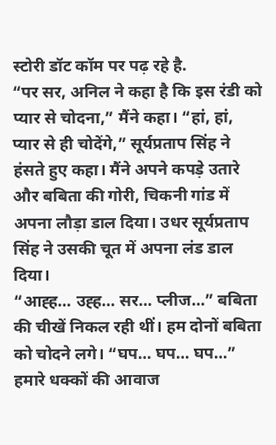स्टोरी डॉट कॉम पर पढ़ रहे है.
“पर सर, अनिल ने कहा है कि इस रंडी को प्यार से चोदना,” मैंने कहा। “हां, हां, प्यार से ही चोदेंगे,” सूर्यप्रताप सिंह ने हंसते हुए कहा। मैंने अपने कपड़े उतारे और बबिता की गोरी, चिकनी गांड में अपना लौड़ा डाल दिया। उधर सूर्यप्रताप सिंह ने उसकी चूत में अपना लंड डाल दिया।
“आह्ह… उह्ह… सर… प्लीज…” बबिता की चीखें निकल रही थीं। हम दोनों बबिता को चोदने लगे। “घप… घप… घप…” हमारे धक्कों की आवाज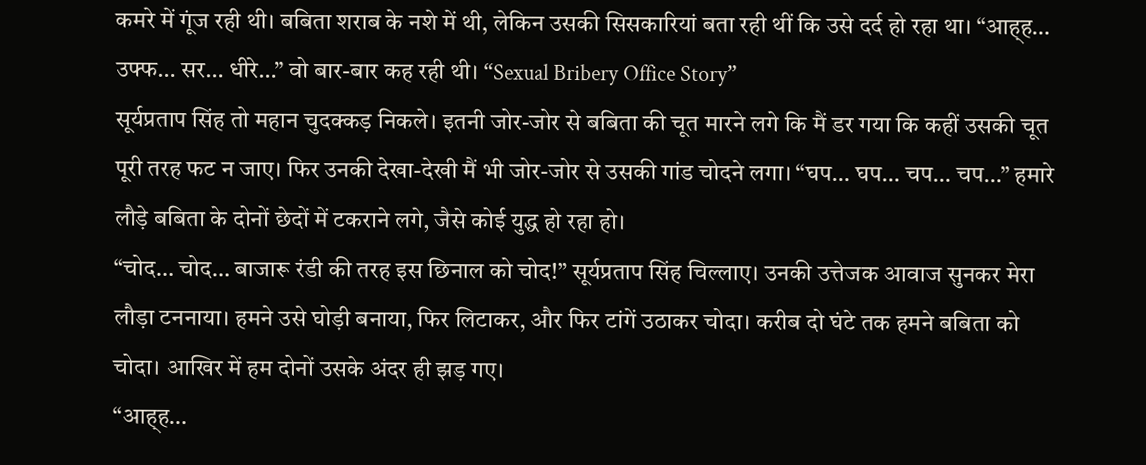कमरे में गूंज रही थी। बबिता शराब के नशे में थी, लेकिन उसकी सिसकारियां बता रही थीं कि उसे दर्द हो रहा था। “आह्ह… उफ्फ… सर… धीरे…” वो बार-बार कह रही थी। “Sexual Bribery Office Story”
सूर्यप्रताप सिंह तो महान चुदक्कड़ निकले। इतनी जोर-जोर से बबिता की चूत मारने लगे कि मैं डर गया कि कहीं उसकी चूत पूरी तरह फट न जाए। फिर उनकी देखा-देखी मैं भी जोर-जोर से उसकी गांड चोदने लगा। “घप… घप… चप… चप…” हमारे लौड़े बबिता के दोनों छेदों में टकराने लगे, जैसे कोई युद्ध हो रहा हो।
“चोद… चोद… बाजारू रंडी की तरह इस छिनाल को चोद!” सूर्यप्रताप सिंह चिल्लाए। उनकी उत्तेजक आवाज सुनकर मेरा लौड़ा टननाया। हमने उसे घोड़ी बनाया, फिर लिटाकर, और फिर टांगें उठाकर चोदा। करीब दो घंटे तक हमने बबिता को चोदा। आखिर में हम दोनों उसके अंदर ही झड़ गए।
“आह्ह…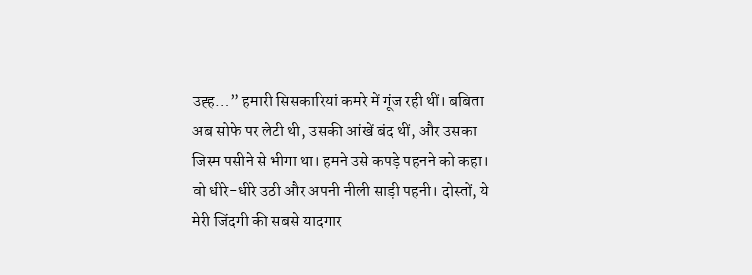उह्ह…” हमारी सिसकारियां कमरे में गूंज रही थीं। बबिता अब सोफे पर लेटी थी, उसकी आंखें बंद थीं, और उसका जिस्म पसीने से भीगा था। हमने उसे कपड़े पहनने को कहा। वो धीरे-धीरे उठी और अपनी नीली साड़ी पहनी। दोस्तों, ये मेरी जिंदगी की सबसे यादगार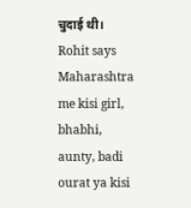चुदाई थी।
Rohit says
Maharashtra me kisi girl, bhabhi, aunty, badi ourat ya kisi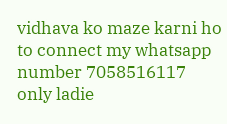vidhava ko maze karni ho to connect my whatsapp number 7058516117 only ladie